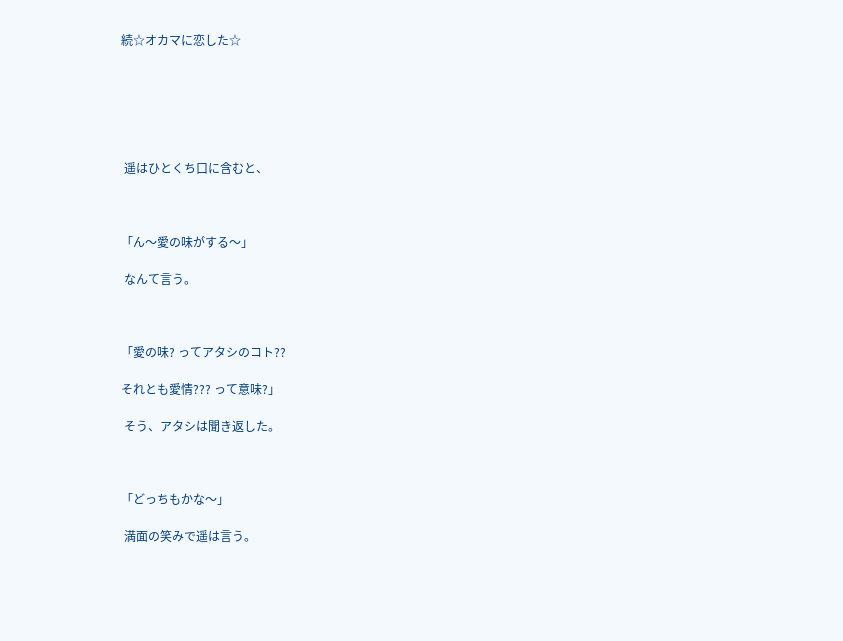続☆オカマに恋した☆






 遥はひとくち口に含むと、



「ん〜愛の味がする〜」

 なんて言う。



「愛の味? ってアタシのコト??

それとも愛情??? って意味?」

 そう、アタシは聞き返した。



「どっちもかな〜」

 満面の笑みで遥は言う。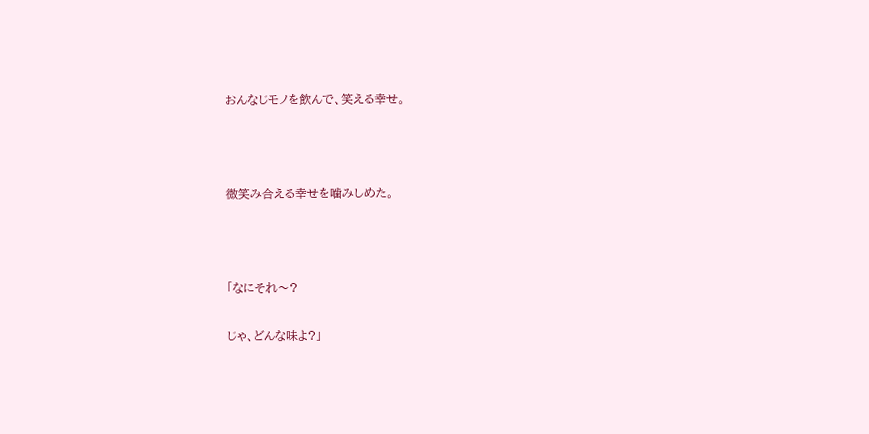おんなじモノを飲んで、笑える幸せ。



微笑み合える幸せを噛みしめた。



「なにそれ〜?

じゃ、どんな味よ?」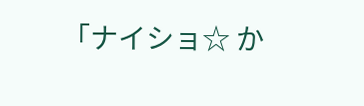「ナイショ☆ か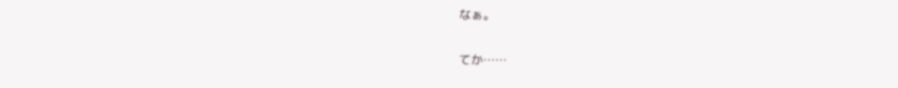なぁ。

てか……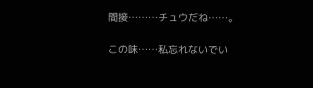間接………チュウだね……。

この味……私忘れないでい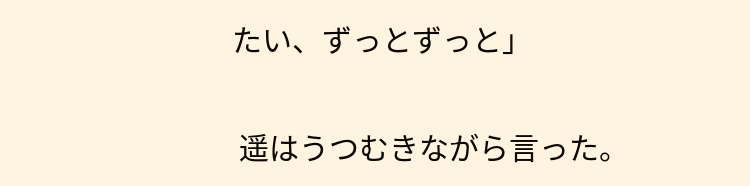たい、ずっとずっと」

 遥はうつむきながら言った。